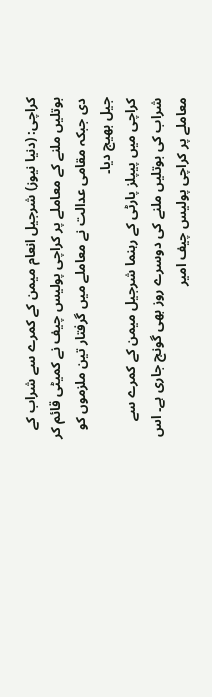کراچی: (دنیا نیوز) شرجیل انعام میمن کے کمرے سے شراب کے بوتلیں ملنے کے معاملے پر کراچی پولیس چیف نے کمیٹی قائم کر دی جبکہ مقامی عدالت نے معاملے میں گرفتار تین ملزموں کو جیل بھیج دیا۔
کراچی میں پیپلز پارٹی کے رہنما شرجیل میمن کے کمرے سے شراب کی بوتلیں ملنے کی دوسرے روز بھی گونج جاری ہے۔ اس معاملے پر کراچی پولیس چیف امیر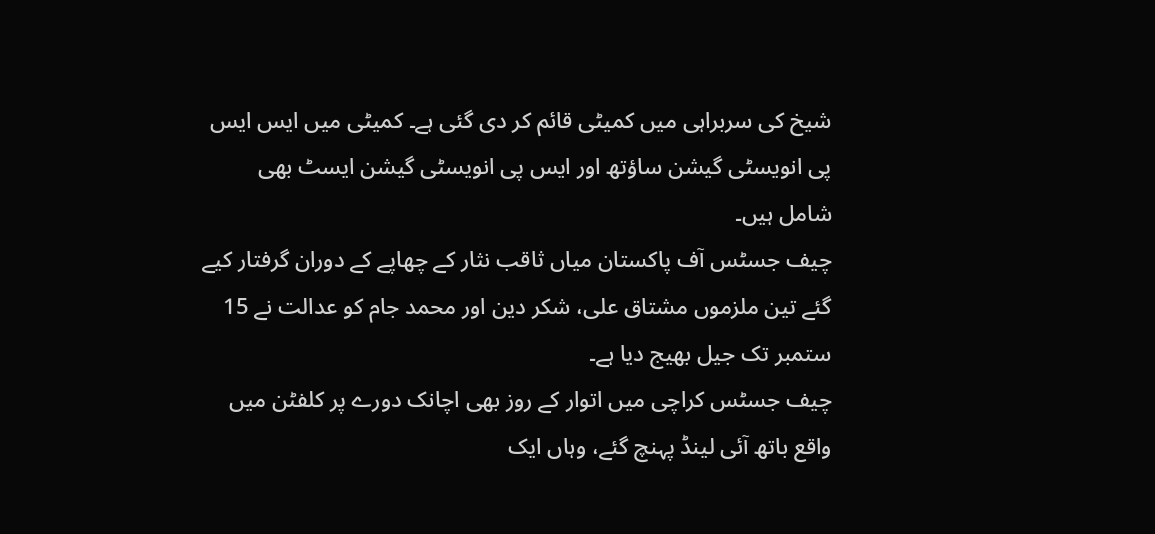شیخ کی سربراہی میں کمیٹی قائم کر دی گئی ہے۔ کمیٹی میں ایس ایس پی انویسٹی گیشن ساؤتھ اور ایس پی انویسٹی گیشن ایسٹ بھی شامل ہیں۔
چیف جسٹس آف پاکستان میاں ثاقب نثار کے چھاپے کے دوران گرفتار کیے گئے تین ملزموں مشتاق علی، شکر دین اور محمد جام کو عدالت نے 15 ستمبر تک جیل بھیج دیا ہے۔
چیف جسٹس کراچی میں اتوار کے روز بھی اچانک دورے پر کلفٹن میں واقع باتھ آئی لینڈ پہنچ گئے، وہاں ایک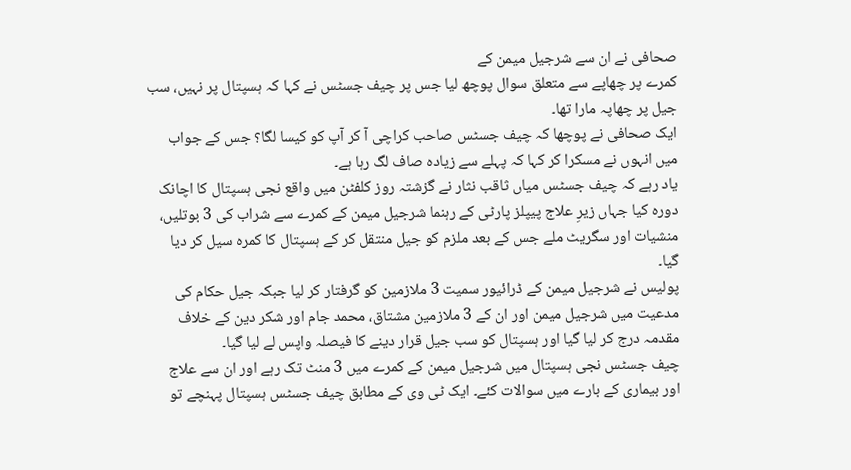صحافی نے ان سے شرجیل میمن کے
کمرے پر چھاپے سے متعلق سوال پوچھ لیا جس پر چیف جسٹس نے کہا کہ ہسپتال پر نہیں، سب جیل پر چھاپہ مارا تھا۔
ایک صحافی نے پوچھا کہ چیف جسٹس صاحب کراچی آ کر آپ کو کیسا لگا؟ جس کے جواب میں انہوں نے مسکرا کر کہا کہ پہلے سے زیادہ صاف لگ رہا ہے۔
یاد رہے کہ چیف جسٹس میاں ثاقب نثار نے گزشتہ روز کلفٹن میں واقع نجی ہسپتال کا اچانک دورہ کیا جہاں زیرِ علاج پیپلز پارٹی کے رہنما شرجیل میمن کے کمرے سے شراب کی 3 بوتلیں، منشیات اور سگریٹ ملے جس کے بعد ملزم کو جیل منتقل کر کے ہسپتال کا کمرہ سیل کر دیا گیا۔
پولیس نے شرجیل میمن کے ڈرائیور سمیت 3 ملازمین کو گرفتار کر لیا جبکہ جیل حکام کی مدعیت میں شرجیل میمن اور ان کے 3 ملازمین مشتاق، محمد جام اور شکر دین کے خلاف مقدمہ درج کر لیا گیا اور ہسپتال کو سب جیل قرار دینے کا فیصلہ واپس لے لیا گیا۔
چیف جسٹس نجی ہسپتال میں شرجیل میمن کے کمرے میں 3 منٹ تک رہے اور ان سے علاج اور بیماری کے بارے میں سوالات کئے۔ ایک ٹی وی کے مطابق چیف جسٹس ہسپتال پہنچے تو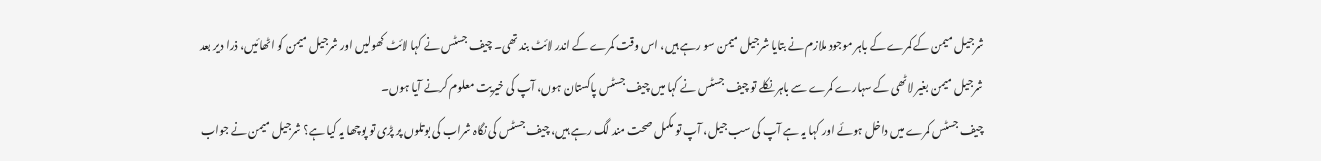شرجیل میمن کے کمرے کے باہر موجود ملازم نے بتایا شرجیل میمن سو رہے ہیں، اس وقت کمرے کے اندر لائٹ بند تھی۔ چیف جسٹس نے کہا لائٹ کھولیں اور شرجیل میمن کو اٹھائیں، ذرا دیر بعد شرجیل میمن بغیر لاٹھی کے سہارے کمرے سے باہر نکلے تو چیف جسٹس نے کہا میں چیف جسٹس پاکستان ہوں، آپ کی خیریت معلوم کرنے آیا ہوں۔
چیف جسٹس کمرے میں داخل ہوئے اور کہا یہ ہے آپ کی سب جیل، آپ تو مکمل صحت مند لگ رہے ہیں، چیف جسٹس کی نگاہ شراب کی بوتلوں پر پڑی تو پوچھا یہ کیا ہے؟ شرجیل میمن نے جواب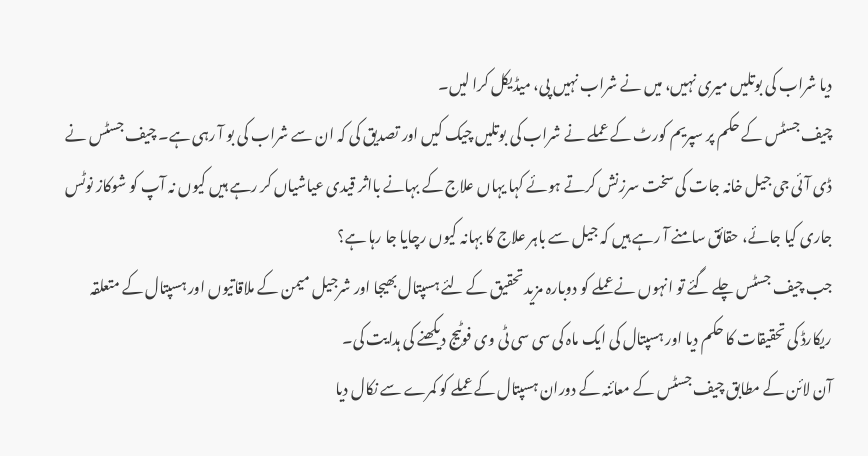دیا شراب کی بوتلیں میری نہیں، میں نے شراب نہیں پی، میڈیکل کرا لیں۔
چیف جسٹس کے حکم پر سپریم کورٹ کے عملے نے شراب کی بوتلیں چیک کیں اور تصدیق کی کہ ان سے شراب کی بو آ رہی ہے۔ چیف جسٹس نے ڈی آئی جی جیل خانہ جات کی سخت سرزنش کرتے ہوئے کہا یہاں علاج کے بہانے بااثر قیدی عیاشیاں کر رہے ہیں کیوں نہ آپ کو شوکاز نوٹس جاری کیا جائے، حقائق سامنے آ رہے ہیں کہ جیل سے باہر علاج کا بہانہ کیوں رچایا جا رہا ہے؟
جب چیف جسٹس چلے گئے تو انہوں نے عملے کو دوبارہ مزید تحقیق کے لئے ہسپتال بھیجا اور شرجیل میمن کے ملاقاتیوں اور ہسپتال کے متعلقہ ریکارڈ کی تحقیقات کا حکم دیا اور ہسپتال کی ایک ماہ کی سی سی ٹی وی فوٹیج دیکھنے کی ہدایت کی۔
آن لائن کے مطابق چیف جسٹس کے معائنہ کے دوران ہسپتال کے عملے کو کمرے سے نکال دیا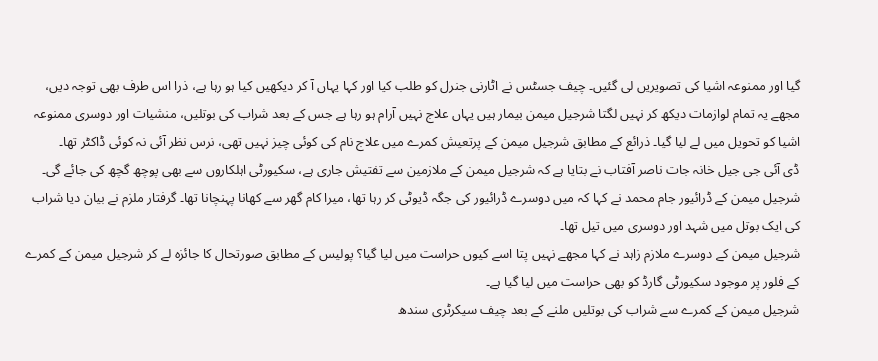گیا اور ممنوعہ اشیا کی تصویریں لی گئیں۔ چیف جسٹس نے اٹارنی جنرل کو طلب کیا اور کہا یہاں آ کر دیکھیں کیا ہو رہا ہے، ذرا اس طرف بھی توجہ دیں، مجھے یہ تمام لوازمات دیکھ کر نہیں لگتا شرجیل میمن بیمار ہیں یہاں علاج نہیں آرام ہو رہا ہے جس کے بعد شراب کی بوتلیں، منشیات اور دوسری ممنوعہ اشیا کو تحویل میں لے لیا گیا۔ ذرائع کے مطابق شرجیل میمن کے پرتعیش کمرے میں علاج نام کی کوئی چیز نہیں تھی، نرس نظر آئی نہ کوئی ڈاکٹر تھا۔
ڈی آئی جی جیل خانہ جات ناصر آفتاب نے بتایا ہے کہ شرجیل میمن کے ملازمین سے تفتیش جاری ہے، سکیورٹی اہلکاروں سے بھی پوچھ گچھ کی جائے گی۔
شرجیل میمن کے ڈرائیور جام محمد نے کہا کہ میں دوسرے ڈرائیور کی جگہ ڈیوٹی کر رہا تھا، میرا کام گھر سے کھانا پہنچانا تھا۔ گرفتار ملزم نے بیان دیا شراب کی ایک بوتل میں شہد اور دوسری میں تیل تھا۔
شرجیل میمن کے دوسرے ملازم زاہد نے کہا مجھے نہیں پتا اسے کیوں حراست میں لیا گیا؟ پولیس کے مطابق صورتحال کا جائزہ لے کر شرجیل میمن کے کمرے کے فلور پر موجود سکیورٹی گارڈ کو بھی حراست میں لیا گیا ہے۔
شرجیل میمن کے کمرے سے شراب کی بوتلیں ملنے کے بعد چیف سیکرٹری سندھ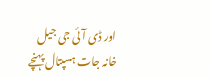اور ڈی آئی جی جیل خانہ جات ہسپتال پہنچے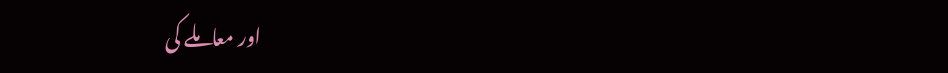اور معاملے کی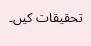تحقیقات کیں۔